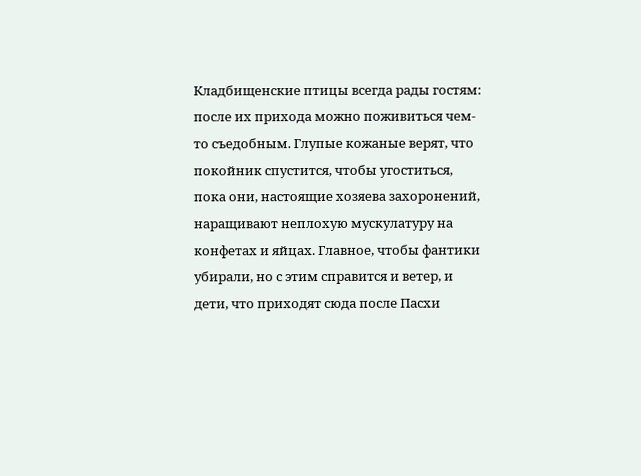Кладбищенские птицы всегда рады гостям: после их прихода можно поживиться чем-то съедобным. Глупые кожаные верят, что покойник спустится, чтобы угоститься, пока они, настоящие хозяева захоронений, наращивают неплохую мускулатуру на конфетах и яйцах. Главное, чтобы фантики убирали, но с этим справится и ветер, и дети, что приходят сюда после Пасхи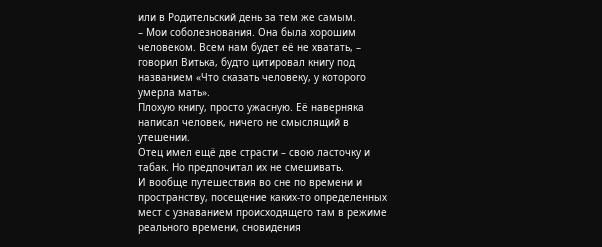или в Родительский день за тем же самым.
– Мои соболезнования. Она была хорошим человеком. Всем нам будет её не хватать, – говорил Витька, будто цитировал книгу под названием «Что сказать человеку, у которого умерла мать».
Плохую книгу, просто ужасную. Её наверняка написал человек, ничего не смыслящий в утешении.
Отец имел ещё две страсти – свою ласточку и табак. Но предпочитал их не смешивать.
И вообще путешествия во сне по времени и пространству, посещение каких-то определенных мест с узнаванием происходящего там в режиме реального времени, сновидения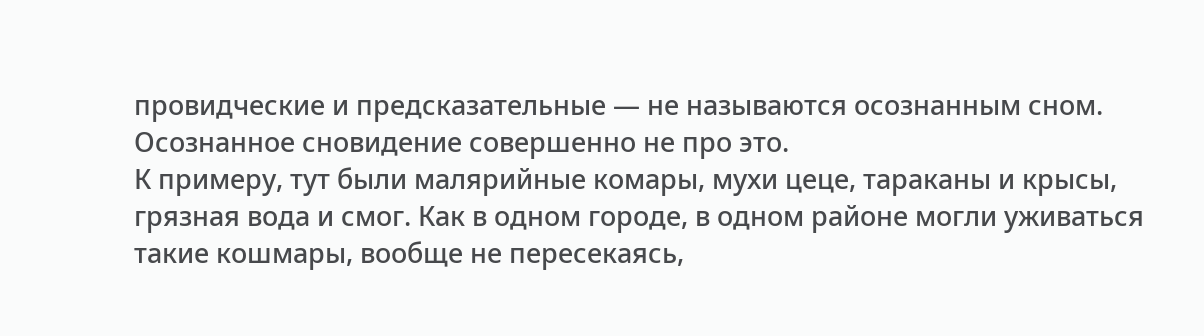провидческие и предсказательные — не называются осознанным сном. Осознанное сновидение совершенно не про это.
К примеру, тут были малярийные комары, мухи цеце, тараканы и крысы, грязная вода и смог. Как в одном городе, в одном районе могли уживаться такие кошмары, вообще не пересекаясь,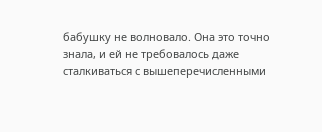бабушку не волновало. Она это точно знала, и ей не требовалось даже сталкиваться с вышеперечисленными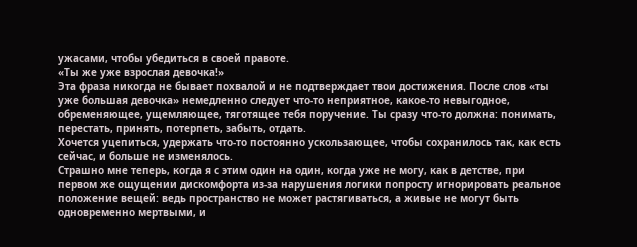ужасами, чтобы убедиться в своей правоте.
«Ты же уже взрослая девочка!»
Эта фраза никогда не бывает похвалой и не подтверждает твои достижения. После слов «ты уже большая девочка» немедленно следует что-то неприятное, какое-то невыгодное, обременяющее, ущемляющее, тяготящее тебя поручение. Ты сразу что-то должна: понимать, перестать, принять, потерпеть, забыть, отдать.
Хочется уцепиться, удержать что-то постоянно ускользающее, чтобы сохранилось так, как есть сейчас, и больше не изменялось.
Страшно мне теперь, когда я с этим один на один, когда уже не могу, как в детстве, при первом же ощущении дискомфорта из-за нарушения логики попросту игнорировать реальное положение вещей: ведь пространство не может растягиваться, а живые не могут быть одновременно мертвыми, и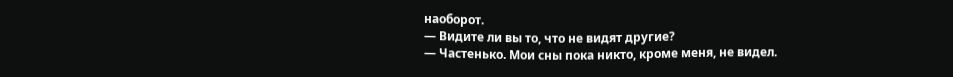наоборот.
— Видите ли вы то, что не видят другие?
— Частенько. Мои сны пока никто, кроме меня, не видел.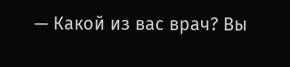— Какой из вас врач? Вы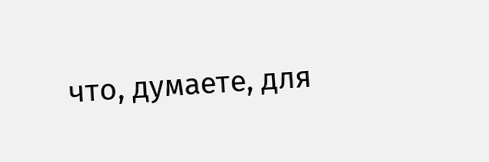что, думаете, для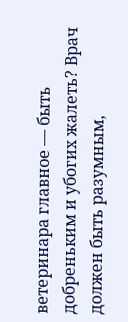ветеринара главное — быть добреньким и убогих жалеть? Врач должен быть разумным,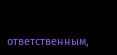ответственным,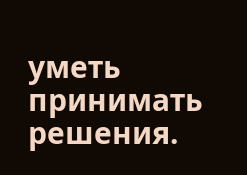уметь принимать решения.